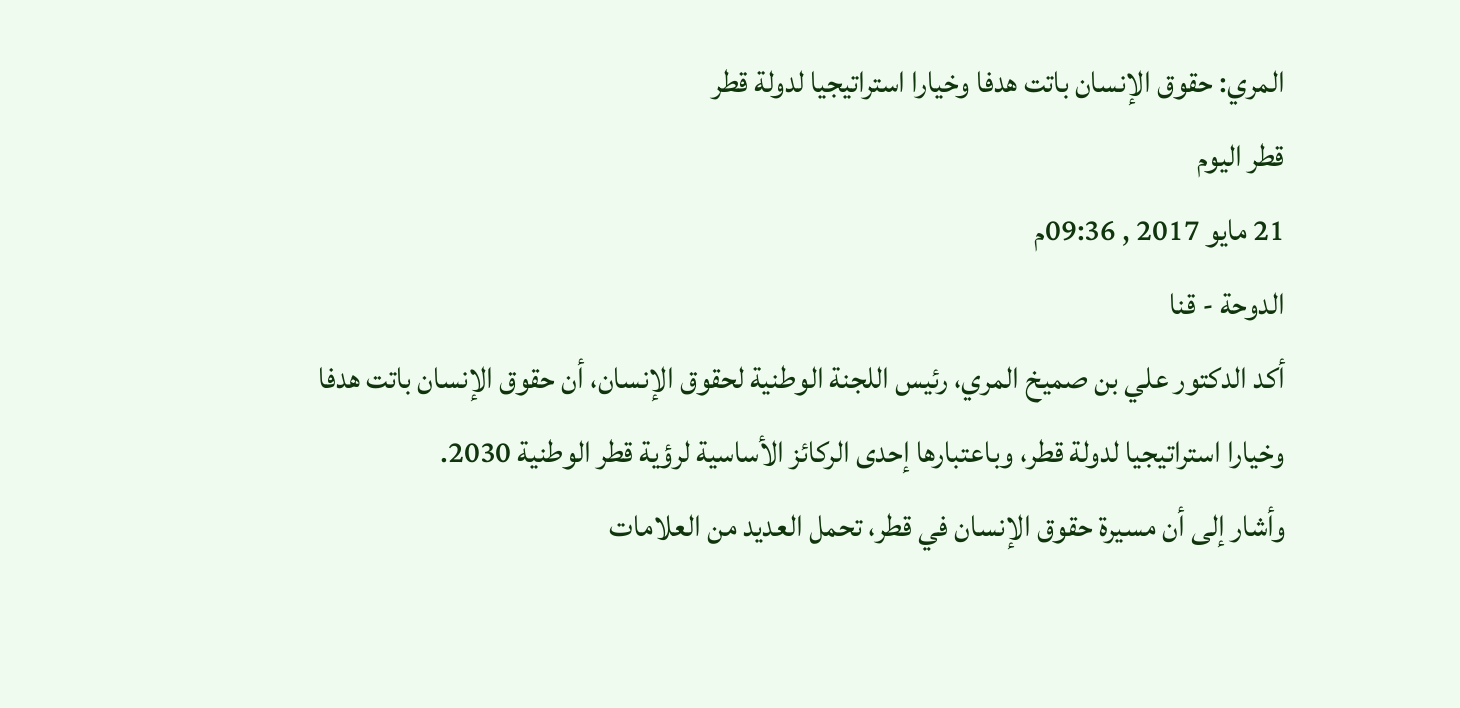المري: حقوق الإنسان باتت هدفا وخيارا استراتيجيا لدولة قطر
قطر اليوم
21 مايو 2017 , 09:36م
الدوحة - قنا
أكد الدكتور علي بن صميخ المري، رئيس اللجنة الوطنية لحقوق الإنسان، أن حقوق الإنسان باتت هدفا وخيارا استراتيجيا لدولة قطر، وباعتبارها إحدى الركائز الأساسية لرؤية قطر الوطنية 2030.
وأشار إلى أن مسيرة حقوق الإنسان في قطر، تحمل العديد من العلامات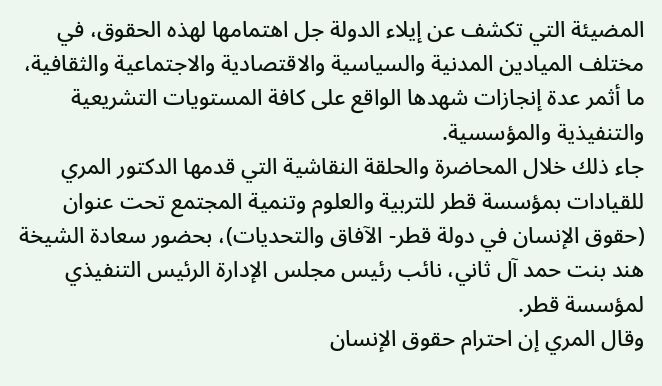المضيئة التي تكشف عن إيلاء الدولة جل اهتمامها لهذه الحقوق، في مختلف الميادين المدنية والسياسية والاقتصادية والاجتماعية والثقافية، ما أثمر عدة إنجازات شهدها الواقع على كافة المستويات التشريعية والتنفيذية والمؤسسية.
جاء ذلك خلال المحاضرة والحلقة النقاشية التي قدمها الدكتور المري للقيادات بمؤسسة قطر للتربية والعلوم وتنمية المجتمع تحت عنوان (حقوق الإنسان في دولة قطر- الآفاق والتحديات)، بحضور سعادة الشيخة هند بنت حمد آل ثاني، نائب رئيس مجلس الإدارة الرئيس التنفيذي لمؤسسة قطر.
وقال المري إن احترام حقوق الإنسان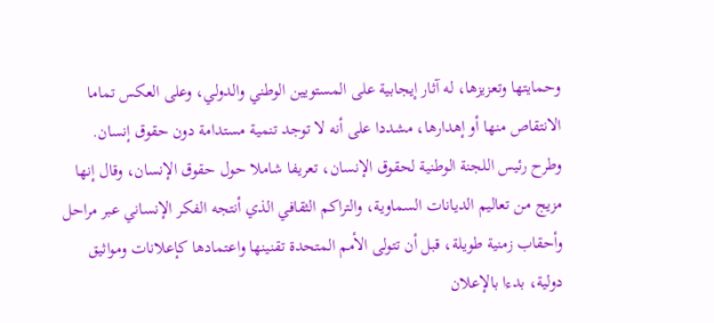وحمايتها وتعزيزها، له آثار إيجابية على المستويين الوطني والدولي، وعلى العكس تماما الانتقاص منها أو إهدارها، مشددا على أنه لا توجد تنمية مستدامة دون حقوق إنسان.
وطرح رئيس اللجنة الوطنية لحقوق الإنسان، تعريفا شاملا حول حقوق الإنسان، وقال إنها مزيج من تعاليم الديانات السماوية، والتراكم الثقافي الذي أنتجه الفكر الإنساني عبر مراحل وأحقاب زمنية طويلة، قبل أن تتولى الأمم المتحدة تقنينها واعتمادها كإعلانات ومواثيق دولية، بدءا بالإعلان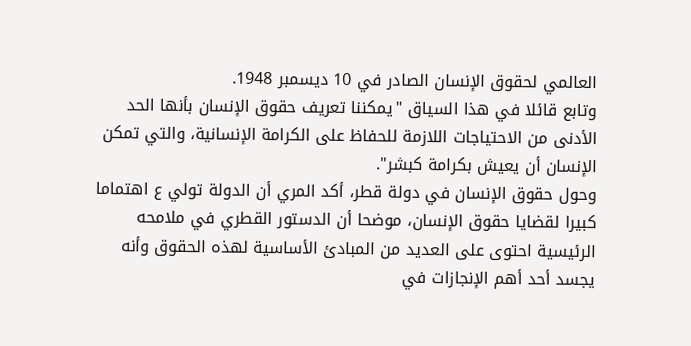العالمي لحقوق الإنسان الصادر في 10 ديسمبر 1948.
وتابع قائلا في هذا السياق "يمكننا تعريف حقوق الإنسان بأنها الحد الأدنى من الاحتياجات اللازمة للحفاظ على الكرامة الإنسانية، والتي تمكن الإنسان أن يعيش بكرامة كبشر".
وحول حقوق الإنسان في دولة قطر، أكد المري أن الدولة تولي ع اهتماما كبيرا لقضايا حقوق الإنسان، موضحا أن الدستور القطري في ملامحه الرئيسية احتوى على العديد من المبادئ الأساسية لهذه الحقوق وأنه يجسد أحد أهم الإنجازات في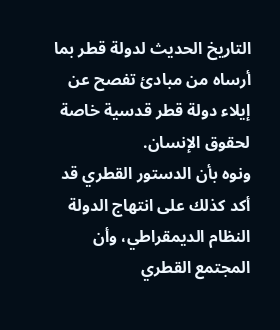التاريخ الحديث لدولة قطر بما أرساه من مبادئ تفصح عن إيلاء دولة قطر قدسية خاصة لحقوق الإنسان.
ونوه بأن الدستور القطري قد أكد كذلك على انتهاج الدولة النظام الديمقراطي، وأن المجتمع القطري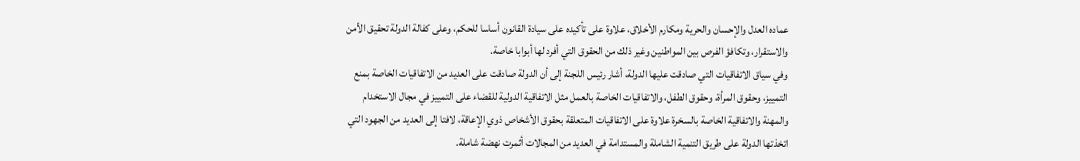عماده العدل والإحسان والحرية ومكارم الأخلاق، علاوة على تأكيده على سيادة القانون أساسا للحكم، وعلى كفالة الدولة تحقيق الأمن والاستقرار، وتكافؤ الفرص بين المواطنين وغير ذلك من الحقوق التي أفرد لها أبوابا خاصة.
وفي سياق الاتفاقيات التي صادقت عليها الدولة، أشار رئيس اللجنة إلى أن الدولة صادقت على العديد من الاتفاقيات الخاصة بمنع التمييز، وحقوق المرأة، وحقوق الطفل، والاتفاقيات الخاصة بالعمل مثل الاتفاقية الدولية للقضاء على التمييز في مجال الاستخدام والمهنة والاتفاقية الخاصة بالسخرة علاوة على الاتفاقيات المتعلقة بحقوق الأشخاص ذوي الإعاقة، لافتا إلى العديد من الجهود التي اتخذتها الدولة على طريق التنمية الشاملة والمستدامة في العديد من المجالات أثمرت نهضة شاملة.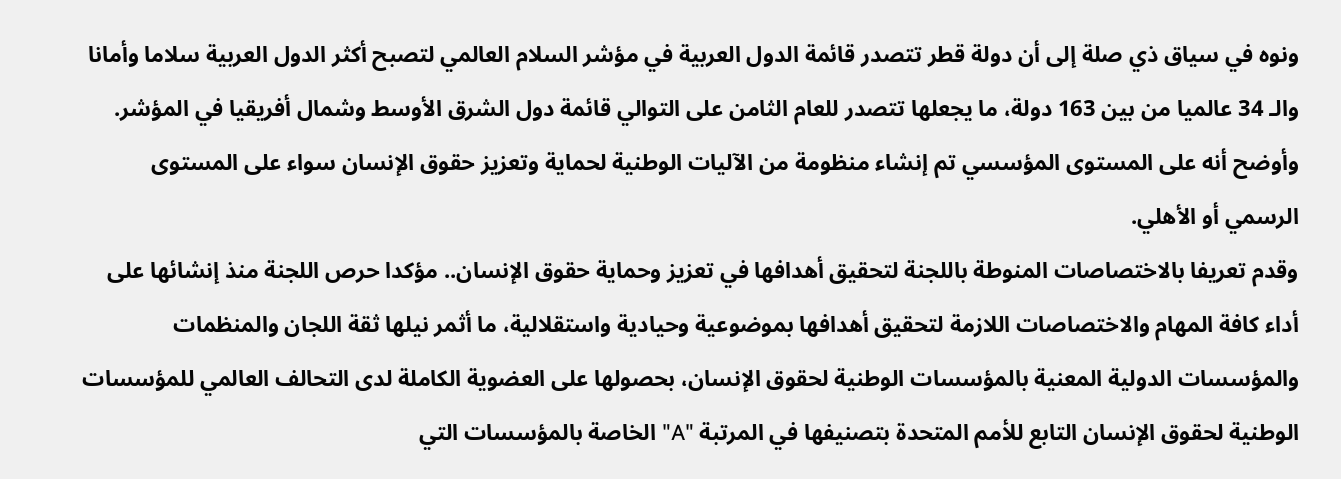ونوه في سياق ذي صلة إلى أن دولة قطر تتصدر قائمة الدول العربية في مؤشر السلام العالمي لتصبح أكثر الدول العربية سلاما وأمانا والـ 34 عالميا من بين 163 دولة، ما يجعلها تتصدر للعام الثامن على التوالي قائمة دول الشرق الأوسط وشمال أفريقيا في المؤشر.
وأوضح أنه على المستوى المؤسسي تم إنشاء منظومة من الآليات الوطنية لحماية وتعزيز حقوق الإنسان سواء على المستوى الرسمي أو الأهلي.
وقدم تعريفا بالاختصاصات المنوطة باللجنة لتحقيق أهدافها في تعزيز وحماية حقوق الإنسان.. مؤكدا حرص اللجنة منذ إنشائها على أداء كافة المهام والاختصاصات اللازمة لتحقيق أهدافها بموضوعية وحيادية واستقلالية، ما أثمر نيلها ثقة اللجان والمنظمات والمؤسسات الدولية المعنية بالمؤسسات الوطنية لحقوق الإنسان، بحصولها على العضوية الكاملة لدى التحالف العالمي للمؤسسات الوطنية لحقوق الإنسان التابع للأمم المتحدة بتصنيفها في المرتبة "A" الخاصة بالمؤسسات التي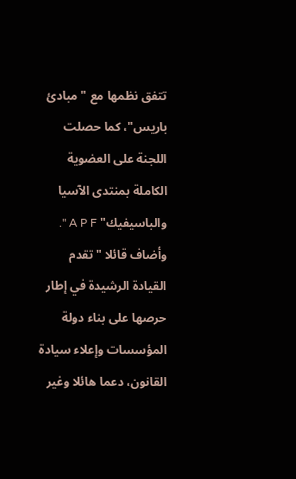تتفق نظمها مع "مبادئ باريس"، كما حصلت اللجنة على العضوية الكاملة بمنتدى الآسيا والباسيفيك" A P F ".
وأضاف قائلا "تقدم القيادة الرشيدة في إطار حرصها على بناء دولة المؤسسات وإعلاء سيادة القانون، دعما هائلا وغير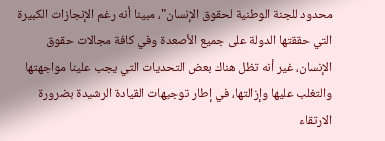محدود للجنة الوطنية لحقوق الإنسان"، مبينا أنه رغم الإنجازات الكبيرة التي حققتها الدولة على جميع الأصعدة وفي كافة مجالات حقوق الإنسان، غير أنه تظل هناك بعض التحديات التي يجب علينا مواجهتها والتغلب عليها وإزالتها، في إطار توجيهات القيادة الرشيدة بضرورة الارتقاء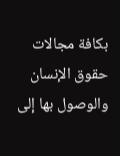بكافة مجالات حقوق الإنسان والوصول بها إلى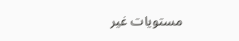مستويات غير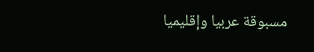مسبوقة عربيا وإقليميا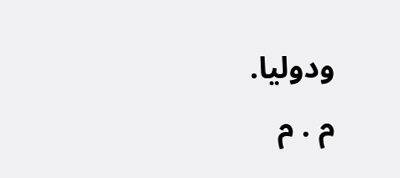ودوليا.
م . م